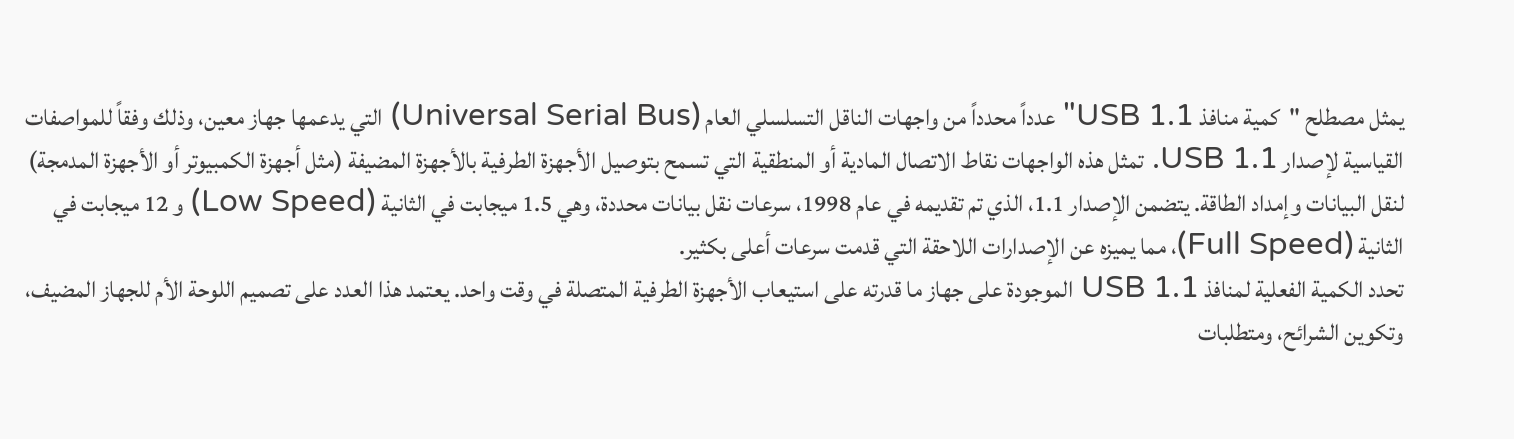يمثل مصطلح "كمية منافذ USB 1.1" عدداً محدداً من واجهات الناقل التسلسلي العام (Universal Serial Bus) التي يدعمها جهاز معين، وذلك وفقاً للمواصفات القياسية لإصدار USB 1.1. تمثل هذه الواجهات نقاط الاتصال المادية أو المنطقية التي تسمح بتوصيل الأجهزة الطرفية بالأجهزة المضيفة (مثل أجهزة الكمبيوتر أو الأجهزة المدمجة) لنقل البيانات وإمداد الطاقة. يتضمن الإصدار 1.1، الذي تم تقديمه في عام 1998، سرعات نقل بيانات محددة، وهي 1.5 ميجابت في الثانية (Low Speed) و 12 ميجابت في الثانية (Full Speed)، مما يميزه عن الإصدارات اللاحقة التي قدمت سرعات أعلى بكثير.
تحدد الكمية الفعلية لمنافذ USB 1.1 الموجودة على جهاز ما قدرته على استيعاب الأجهزة الطرفية المتصلة في وقت واحد. يعتمد هذا العدد على تصميم اللوحة الأم للجهاز المضيف، وتكوين الشرائح، ومتطلبات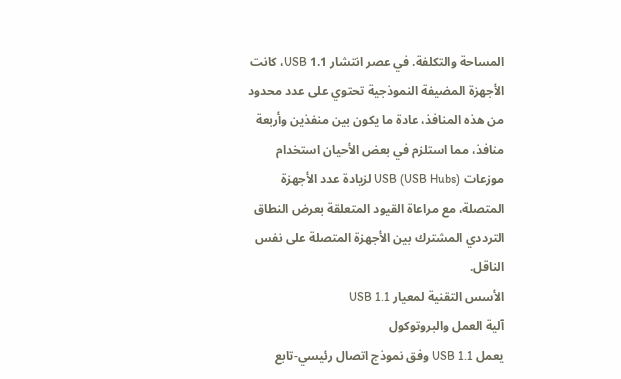المساحة والتكلفة. في عصر انتشار USB 1.1، كانت الأجهزة المضيفة النموذجية تحتوي على عدد محدود من هذه المنافذ، عادة ما يكون بين منفذين وأربعة منافذ، مما استلزم في بعض الأحيان استخدام موزعات USB (USB Hubs) لزيادة عدد الأجهزة المتصلة، مع مراعاة القيود المتعلقة بعرض النطاق الترددي المشترك بين الأجهزة المتصلة على نفس الناقل.
الأسس التقنية لمعيار USB 1.1
آلية العمل والبروتوكول
يعمل USB 1.1 وفق نموذج اتصال رئيسي-تابع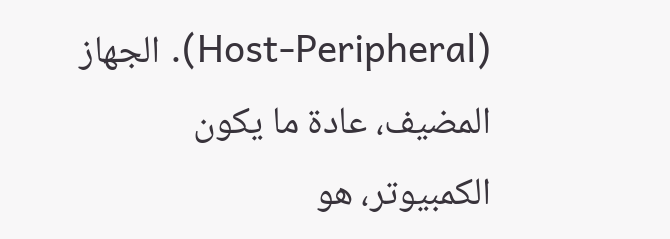(Host-Peripheral). الجهاز المضيف، عادة ما يكون الكمبيوتر، هو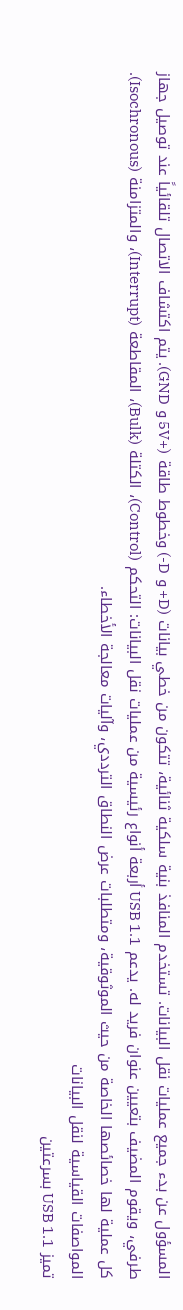المسؤول عن بدء جميع عمليات نقل البيانات. تستخدم المنافذ بنية سلكية ثنائية، تتكون من خطي بيانات (D+ و D-) وخطوط طاقة (+5V و GND). يتم اكتشاف الاتصال تلقائياً عند توصيل جهاز طرفي، ويقوم المضيف بتعيين عنوان فريد له. يدعم USB 1.1 أربعة أنواع رئيسية من عمليات نقل البيانات: التحكم (Control)، الكتلة (Bulk)، المقاطعة (Interrupt)، والمتزامنة (Isochronous). كل عملية لها خصائصها الخاصة من حيث الموثوقية، ومتطلبات عرض النطاق الترددي، وآليات معالجة الأخطاء.
المواصفات القياسية لنقل البيانات
تميز USB 1.1 بسرعتين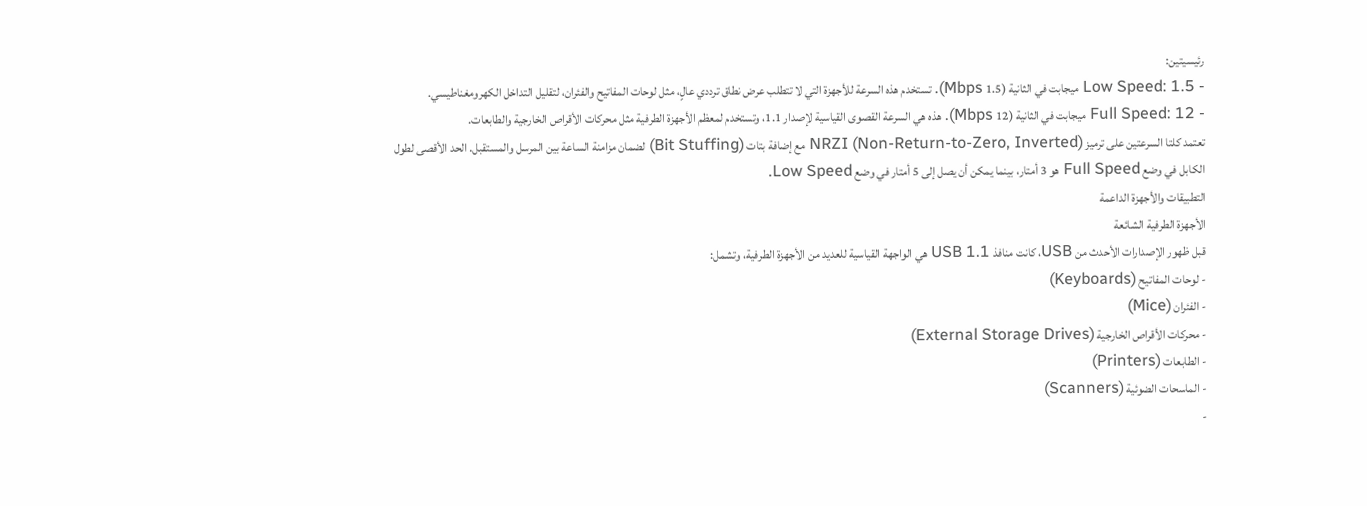رئيسيتين:
- Low Speed: 1.5 ميجابت في الثانية (1.5 Mbps). تستخدم هذه السرعة للأجهزة التي لا تتطلب عرض نطاق ترددي عالٍ، مثل لوحات المفاتيح والفئران، لتقليل التداخل الكهرومغناطيسي.
- Full Speed: 12 ميجابت في الثانية (12 Mbps). هذه هي السرعة القصوى القياسية لإصدار 1.1، وتستخدم لمعظم الأجهزة الطرفية مثل محركات الأقراص الخارجية والطابعات.
تعتمد كلتا السرعتين على ترميز NRZI (Non-Return-to-Zero, Inverted) مع إضافة بتات (Bit Stuffing) لضمان مزامنة الساعة بين المرسل والمستقبل. الحد الأقصى لطول الكابل في وضع Full Speed هو 3 أمتار، بينما يمكن أن يصل إلى 5 أمتار في وضع Low Speed.
التطبيقات والأجهزة الداعمة
الأجهزة الطرفية الشائعة
قبل ظهور الإصدارات الأحدث من USB، كانت منافذ USB 1.1 هي الواجهة القياسية للعديد من الأجهزة الطرفية، وتشمل:
- لوحات المفاتيح (Keyboards)
- الفئران (Mice)
- محركات الأقراص الخارجية (External Storage Drives)
- الطابعات (Printers)
- الماسحات الضوئية (Scanners)
-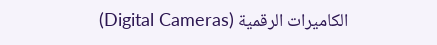الكاميرات الرقمية (Digital Cameras)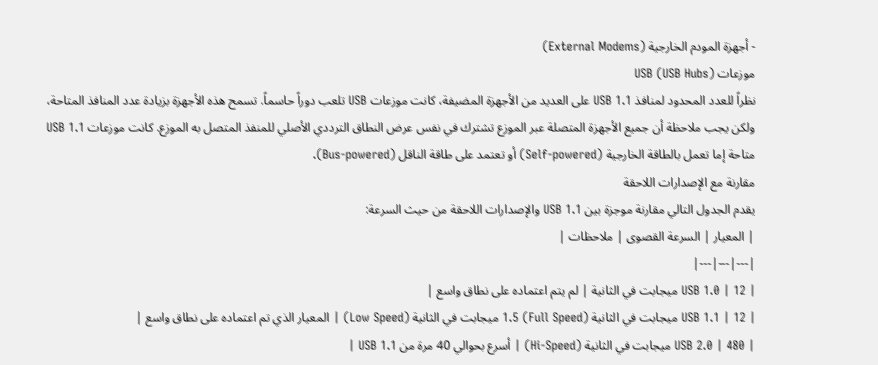- أجهزة المودم الخارجية (External Modems)
موزعات USB (USB Hubs)
نظراً للعدد المحدود لمنافذ USB 1.1 على العديد من الأجهزة المضيفة، كانت موزعات USB تلعب دوراً حاسماً. تسمح هذه الأجهزة بزيادة عدد المنافذ المتاحة، ولكن يجب ملاحظة أن جميع الأجهزة المتصلة عبر الموزع تشترك في نفس عرض النطاق الترددي الأصلي للمنفذ المتصل به الموزع. كانت موزعات USB 1.1 متاحة إما تعمل بالطاقة الخارجية (Self-powered) أو تعتمد على طاقة الناقل (Bus-powered).
مقارنة مع الإصدارات اللاحقة
يقدم الجدول التالي مقارنة موجزة بين USB 1.1 والإصدارات اللاحقة من حيث السرعة:
| المعيار | السرعة القصوى | ملاحظات |
|---|---|---|
| USB 1.0 | 12 ميجابت في الثانية | لم يتم اعتماده على نطاق واسع |
| USB 1.1 | 12 ميجابت في الثانية (Full Speed) 1.5 ميجابت في الثانية (Low Speed) | المعيار الذي تم اعتماده على نطاق واسع |
| USB 2.0 | 480 ميجابت في الثانية (Hi-Speed) | أسرع بحوالي 40 مرة من USB 1.1 |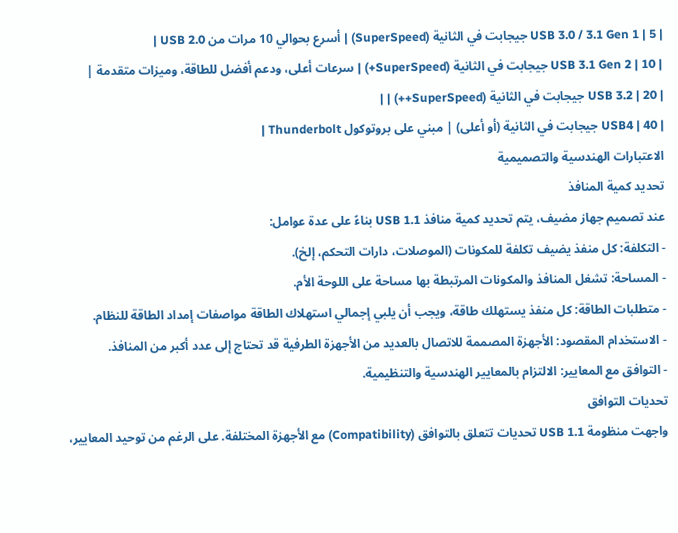| USB 3.0 / 3.1 Gen 1 | 5 جيجابت في الثانية (SuperSpeed) | أسرع بحوالي 10 مرات من USB 2.0 |
| USB 3.1 Gen 2 | 10 جيجابت في الثانية (SuperSpeed+) | سرعات أعلى، ودعم أفضل للطاقة، وميزات متقدمة |
| USB 3.2 | 20 جيجابت في الثانية (SuperSpeed++) | |
| USB4 | 40 جيجابت في الثانية (أو أعلى) | مبني على بروتوكول Thunderbolt |
الاعتبارات الهندسية والتصميمية
تحديد كمية المنافذ
عند تصميم جهاز مضيف، يتم تحديد كمية منافذ USB 1.1 بناءً على عدة عوامل:
- التكلفة: كل منفذ يضيف تكلفة للمكونات (الموصلات، دارات التحكم، إلخ).
- المساحة: تشغل المنافذ والمكونات المرتبطة بها مساحة على اللوحة الأم.
- متطلبات الطاقة: كل منفذ يستهلك طاقة، ويجب أن يلبي إجمالي استهلاك الطاقة مواصفات إمداد الطاقة للنظام.
- الاستخدام المقصود: الأجهزة المصممة للاتصال بالعديد من الأجهزة الطرفية قد تحتاج إلى عدد أكبر من المنافذ.
- التوافق مع المعايير: الالتزام بالمعايير الهندسية والتنظيمية.
تحديات التوافق
واجهت منظومة USB 1.1 تحديات تتعلق بالتوافق (Compatibility) مع الأجهزة المختلفة. على الرغم من توحيد المعايير،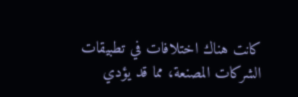كانت هناك اختلافات في تطبيقات الشركات المصنعة، مما قد يؤدي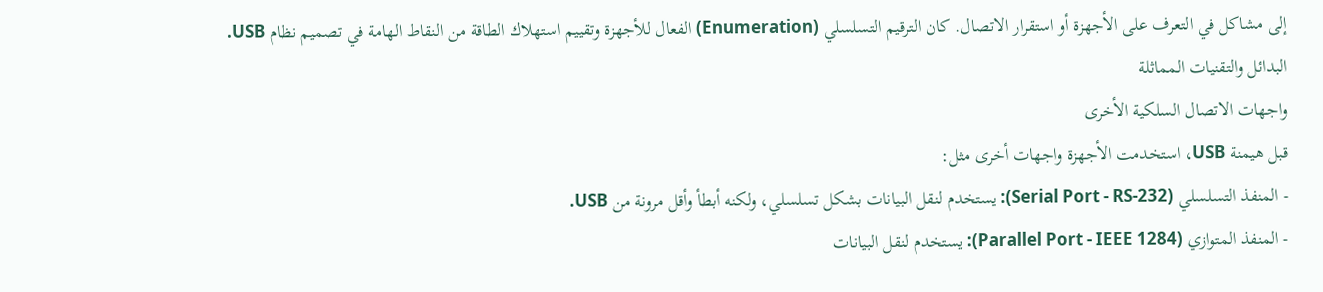إلى مشاكل في التعرف على الأجهزة أو استقرار الاتصال. كان الترقيم التسلسلي (Enumeration) الفعال للأجهزة وتقييم استهلاك الطاقة من النقاط الهامة في تصميم نظام USB.
البدائل والتقنيات المماثلة
واجهات الاتصال السلكية الأخرى
قبل هيمنة USB، استخدمت الأجهزة واجهات أخرى مثل:
- المنفذ التسلسلي (Serial Port - RS-232): يستخدم لنقل البيانات بشكل تسلسلي، ولكنه أبطأ وأقل مرونة من USB.
- المنفذ المتوازي (Parallel Port - IEEE 1284): يستخدم لنقل البيانات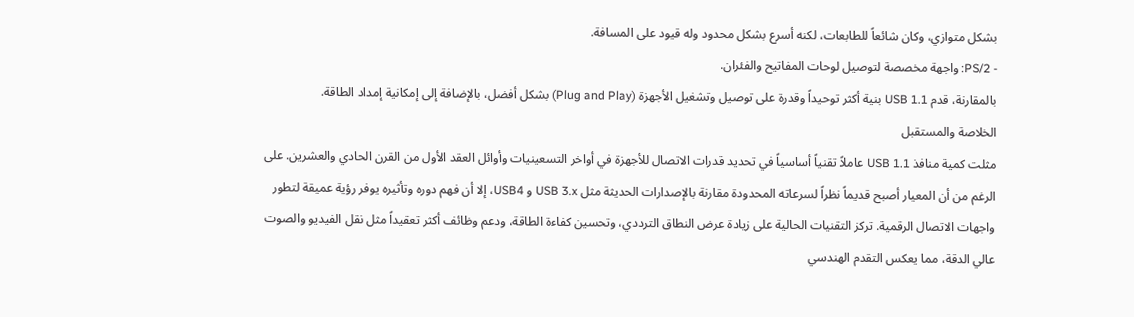بشكل متوازي، وكان شائعاً للطابعات، لكنه أسرع بشكل محدود وله قيود على المسافة.
- PS/2: واجهة مخصصة لتوصيل لوحات المفاتيح والفئران.
بالمقارنة، قدم USB 1.1 بنية أكثر توحيداً وقدرة على توصيل وتشغيل الأجهزة (Plug and Play) بشكل أفضل، بالإضافة إلى إمكانية إمداد الطاقة.
الخلاصة والمستقبل
مثلت كمية منافذ USB 1.1 عاملاً تقنياً أساسياً في تحديد قدرات الاتصال للأجهزة في أواخر التسعينيات وأوائل العقد الأول من القرن الحادي والعشرين. على الرغم من أن المعيار أصبح قديماً نظراً لسرعاته المحدودة مقارنة بالإصدارات الحديثة مثل USB 3.x و USB4، إلا أن فهم دوره وتأثيره يوفر رؤية عميقة لتطور واجهات الاتصال الرقمية. تركز التقنيات الحالية على زيادة عرض النطاق الترددي، وتحسين كفاءة الطاقة، ودعم وظائف أكثر تعقيداً مثل نقل الفيديو والصوت عالي الدقة، مما يعكس التقدم الهندسي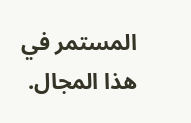المستمر في هذا المجال.